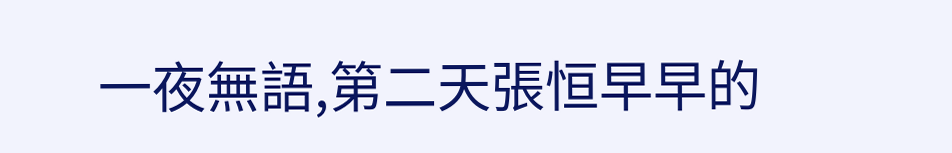一夜無語,第二天張恒早早的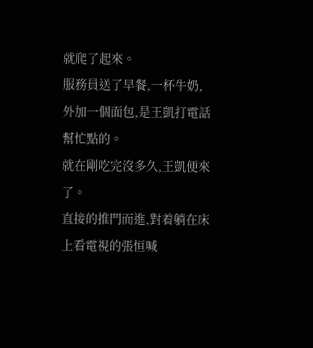就爬了起來。
服務員送了早餐,一杯牛奶,外加一個面包,是王凱打電話幫忙點的。
就在剛吃完沒多久,王凱便來了。
直接的推門而進,對着躺在床上看電視的張恒喊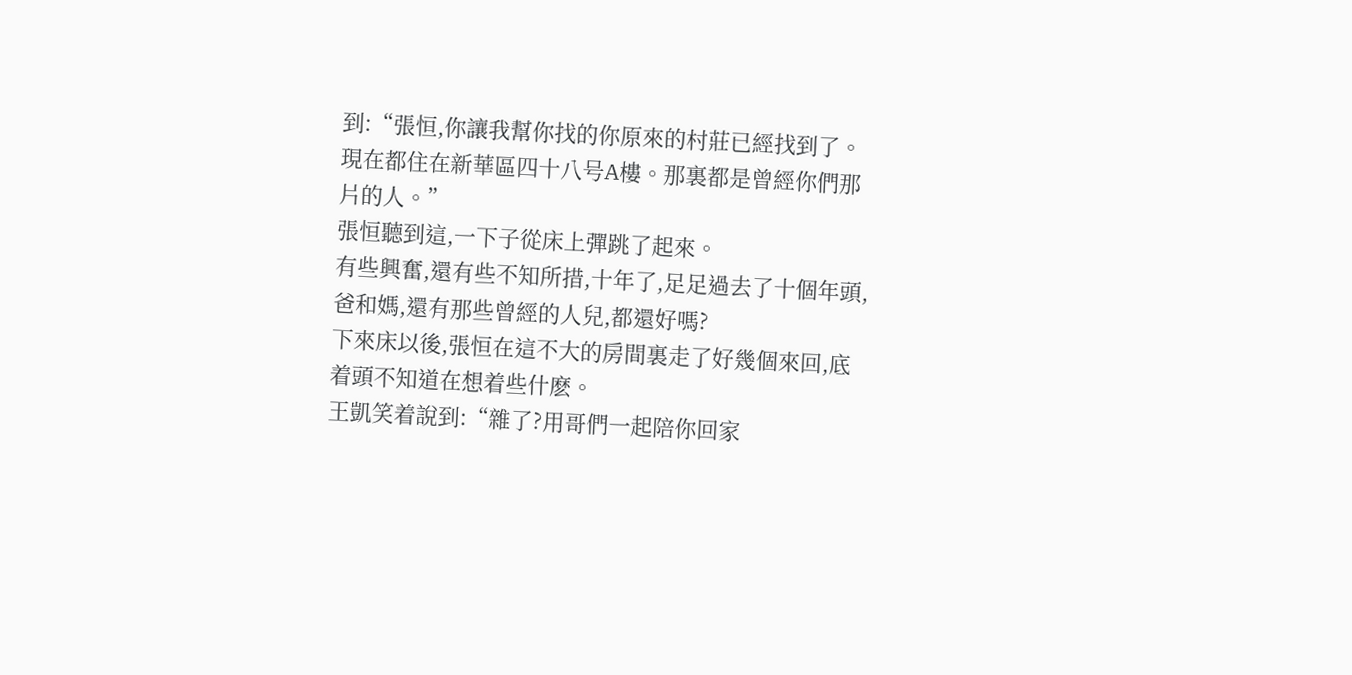到:“張恒,你讓我幫你找的你原來的村莊已經找到了。現在都住在新華區四十八号A樓。那裏都是曾經你們那片的人。”
張恒聽到這,一下子從床上彈跳了起來。
有些興奮,還有些不知所措,十年了,足足過去了十個年頭,爸和媽,還有那些曾經的人兒,都還好嗎?
下來床以後,張恒在這不大的房間裏走了好幾個來回,底着頭不知道在想着些什麽。
王凱笑着說到:“雜了?用哥們一起陪你回家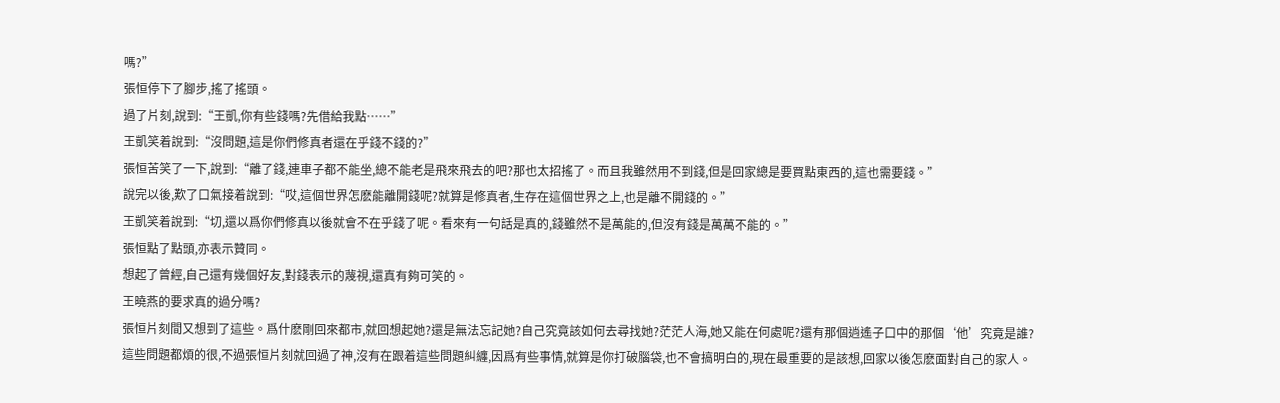嗎?”
張恒停下了腳步,搖了搖頭。
過了片刻,說到:“王凱,你有些錢嗎?先借給我點……”
王凱笑着說到:“沒問題,這是你們修真者還在乎錢不錢的?”
張恒苦笑了一下,說到:“離了錢,連車子都不能坐,總不能老是飛來飛去的吧?那也太招搖了。而且我雖然用不到錢,但是回家總是要買點東西的,這也需要錢。”
說完以後,歎了口氣接着說到:“哎,這個世界怎麽能離開錢呢?就算是修真者,生存在這個世界之上,也是離不開錢的。”
王凱笑着說到:“切,還以爲你們修真以後就會不在乎錢了呢。看來有一句話是真的,錢雖然不是萬能的,但沒有錢是萬萬不能的。”
張恒點了點頭,亦表示贊同。
想起了曾經,自己還有幾個好友,對錢表示的蔑視,還真有夠可笑的。
王曉燕的要求真的過分嗎?
張恒片刻間又想到了這些。爲什麽剛回來都市,就回想起她?還是無法忘記她?自己究竟該如何去尋找她?茫茫人海,她又能在何處呢?還有那個逍遙子口中的那個‘他’究竟是誰?
這些問題都煩的很,不過張恒片刻就回過了神,沒有在跟着這些問題糾纏,因爲有些事情,就算是你打破腦袋,也不會搞明白的,現在最重要的是該想,回家以後怎麽面對自己的家人。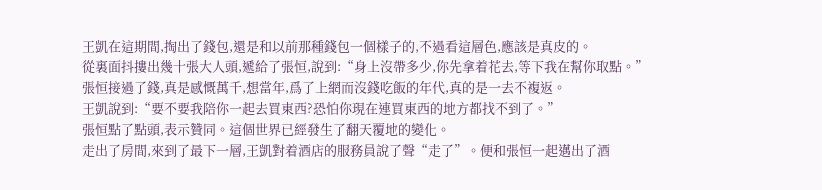王凱在這期間,掏出了錢包,還是和以前那種錢包一個樣子的,不過看這層色,應該是真皮的。
從裏面抖摟出幾十張大人頭,遞給了張恒,說到:“身上沒帶多少,你先拿着花去,等下我在幫你取點。”
張恒接過了錢,真是感慨萬千,想當年,爲了上網而沒錢吃飯的年代,真的是一去不複返。
王凱說到:“要不要我陪你一起去買東西?恐怕你現在連買東西的地方都找不到了。”
張恒點了點頭,表示贊同。這個世界已經發生了翻天覆地的變化。
走出了房間,來到了最下一層,王凱對着酒店的服務員說了聲“走了”。便和張恒一起邁出了酒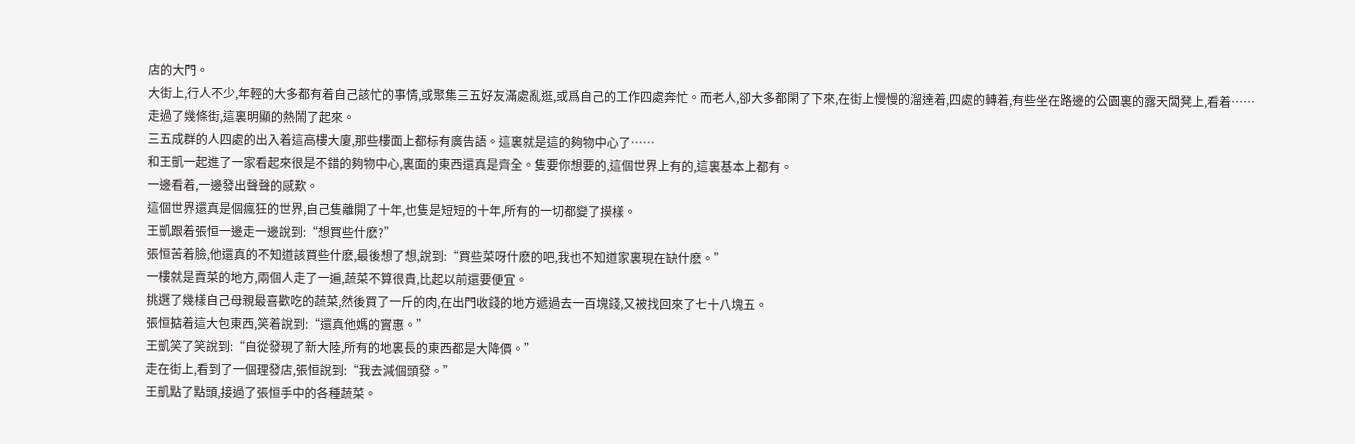店的大門。
大街上,行人不少,年輕的大多都有着自己該忙的事情,或聚集三五好友滿處亂逛,或爲自己的工作四處奔忙。而老人,卻大多都閑了下來,在街上慢慢的溜達着,四處的轉着,有些坐在路邊的公園裏的露天闆凳上,看着……
走過了幾條街,這裏明顯的熱鬧了起來。
三五成群的人四處的出入着這高樓大廈,那些樓面上都标有廣告語。這裏就是這的夠物中心了……
和王凱一起進了一家看起來很是不錯的夠物中心,裏面的東西還真是齊全。隻要你想要的,這個世界上有的,這裏基本上都有。
一邊看着,一邊發出聲聲的感歎。
這個世界還真是個瘋狂的世界,自己隻離開了十年,也隻是短短的十年,所有的一切都變了摸樣。
王凱跟着張恒一邊走一邊說到:“想買些什麽?”
張恒苦着臉,他還真的不知道該買些什麽,最後想了想,說到:“買些菜呀什麽的吧,我也不知道家裏現在缺什麽。”
一樓就是賣菜的地方,兩個人走了一遍,蔬菜不算很貴,比起以前還要便宜。
挑選了幾樣自己母親最喜歡吃的蔬菜,然後買了一斤的肉,在出門收錢的地方遞過去一百塊錢,又被找回來了七十八塊五。
張恒掂着這大包東西,笑着說到:“還真他媽的實惠。”
王凱笑了笑說到:“自從發現了新大陸,所有的地裏長的東西都是大降價。”
走在街上,看到了一個理發店,張恒說到:“我去減個頭發。”
王凱點了點頭,接過了張恒手中的各種蔬菜。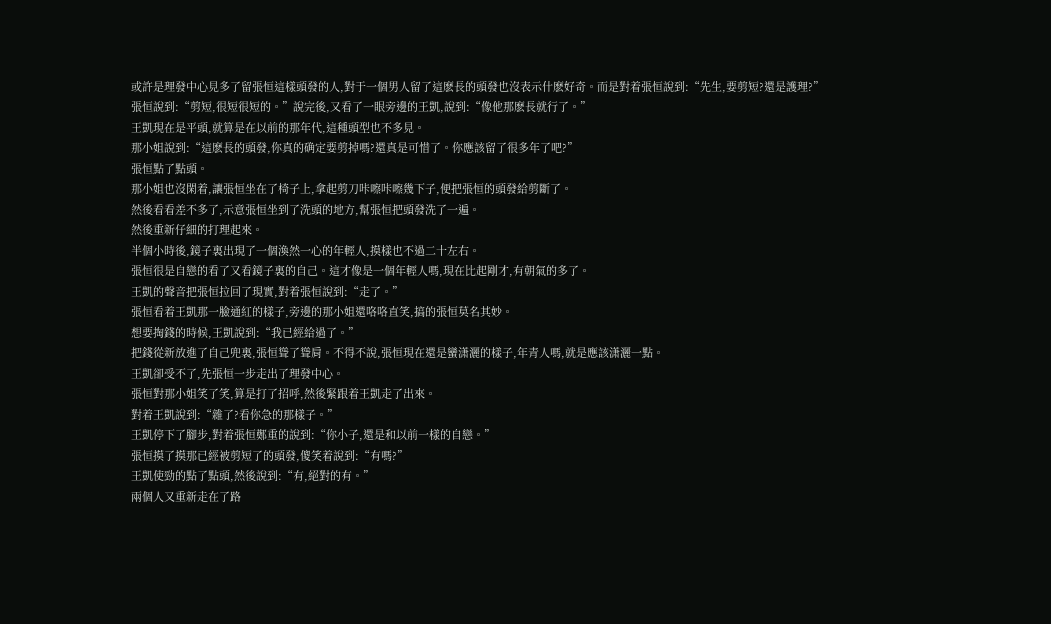或許是理發中心見多了留張恒這樣頭發的人,對于一個男人留了這麽長的頭發也沒表示什麽好奇。而是對着張恒說到:“先生,要剪短?還是護理?”
張恒說到:“剪短,很短很短的。”說完後,又看了一眼旁邊的王凱,說到:“像他那麽長就行了。”
王凱現在是平頭,就算是在以前的那年代,這種頭型也不多見。
那小姐說到:“這麽長的頭發,你真的确定要剪掉嗎?還真是可惜了。你應該留了很多年了吧?”
張恒點了點頭。
那小姐也沒閑着,讓張恒坐在了椅子上,拿起剪刀咔嚓咔嚓幾下子,便把張恒的頭發給剪斷了。
然後看看差不多了,示意張恒坐到了洗頭的地方,幫張恒把頭發洗了一遍。
然後重新仔細的打理起來。
半個小時後,鏡子裏出現了一個渙然一心的年輕人,摸樣也不過二十左右。
張恒很是自戀的看了又看鏡子裏的自己。這才像是一個年輕人嗎,現在比起剛才,有朝氣的多了。
王凱的聲音把張恒拉回了現實,對着張恒說到:“走了。”
張恒看着王凱那一臉通紅的樣子,旁邊的那小姐還咯咯直笑,搞的張恒莫名其妙。
想要掏錢的時候,王凱說到:“我已經給過了。”
把錢從新放進了自己兜裏,張恒聳了聳肩。不得不說,張恒現在還是蠻潇灑的樣子,年青人嗎,就是應該潇灑一點。
王凱卻受不了,先張恒一步走出了理發中心。
張恒對那小姐笑了笑,算是打了招呼,然後緊跟着王凱走了出來。
對着王凱說到:“雜了?看你急的那樣子。”
王凱停下了腳步,對着張恒鄭重的說到:“你小子,還是和以前一樣的自戀。”
張恒摸了摸那已經被剪短了的頭發,傻笑着說到:“有嗎?”
王凱使勁的點了點頭,然後說到:“有,絕對的有。”
兩個人又重新走在了路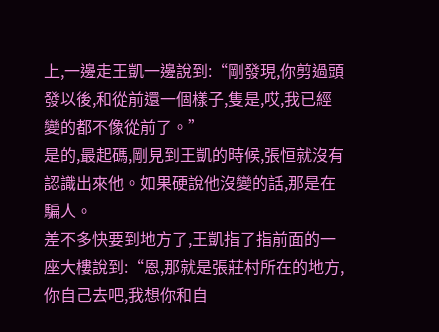上,一邊走王凱一邊說到:“剛發現,你剪過頭發以後,和從前還一個樣子,隻是,哎,我已經變的都不像從前了。”
是的,最起碼,剛見到王凱的時候,張恒就沒有認識出來他。如果硬說他沒變的話,那是在騙人。
差不多快要到地方了,王凱指了指前面的一座大樓說到:“恩,那就是張莊村所在的地方,你自己去吧,我想你和自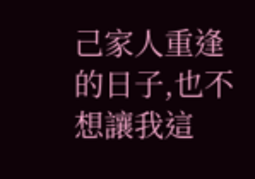己家人重逢的日子,也不想讓我這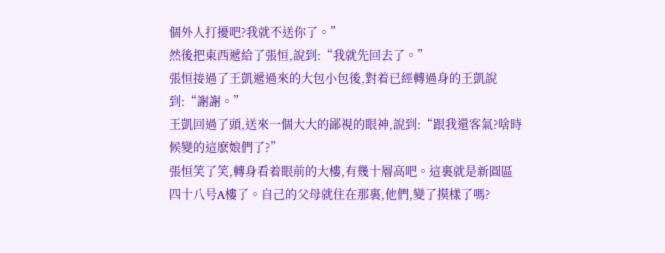個外人打擾吧?我就不送你了。”
然後把東西遞給了張恒,說到:“我就先回去了。”
張恒接過了王凱遞過來的大包小包後,對着已經轉過身的王凱說到:“謝謝。”
王凱回過了頭,送來一個大大的鄙視的眼神,說到:“跟我還客氣?啥時候變的這麽娘們了?”
張恒笑了笑,轉身看着眼前的大樓,有幾十層高吧。這裏就是新圓區四十八号A樓了。自己的父母就住在那裏,他們,變了摸樣了嗎?